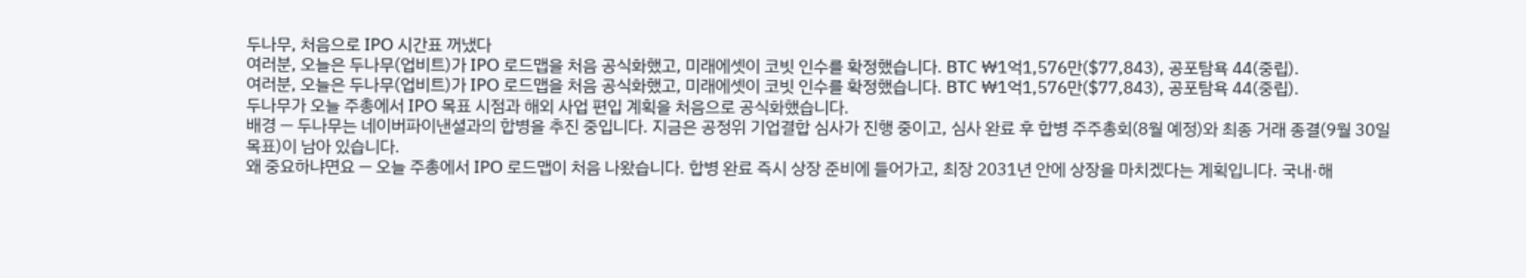두나무, 처음으로 IPO 시간표 꺼냈다
여러분, 오늘은 두나무(업비트)가 IPO 로드맵을 처음 공식화했고, 미래에셋이 코빗 인수를 확정했습니다. BTC ₩1억1,576만($77,843), 공포탐욕 44(중립).
여러분, 오늘은 두나무(업비트)가 IPO 로드맵을 처음 공식화했고, 미래에셋이 코빗 인수를 확정했습니다. BTC ₩1억1,576만($77,843), 공포탐욕 44(중립).
두나무가 오늘 주총에서 IPO 목표 시점과 해외 사업 편입 계획을 처음으로 공식화했습니다.
배경 — 두나무는 네이버파이낸셜과의 합병을 추진 중입니다. 지금은 공정위 기업결합 심사가 진행 중이고, 심사 완료 후 합병 주주총회(8월 예정)와 최종 거래 종결(9월 30일 목표)이 남아 있습니다.
왜 중요하냐면요 — 오늘 주총에서 IPO 로드맵이 처음 나왔습니다. 합병 완료 즉시 상장 준비에 들어가고, 최장 2031년 안에 상장을 마치겠다는 계획입니다. 국내·해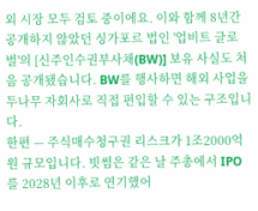외 시장 모두 검토 중이에요. 이와 함께 8년간 공개하지 않았던 싱가포르 법인 '업비트 글로벌'의 [신주인수권부사채(BW)] 보유 사실도 처음 공개됐습니다. BW를 행사하면 해외 사업을 두나무 자회사로 직접 편입할 수 있는 구조입니다.
한편 — 주식매수청구권 리스크가 1조2000억원 규모입니다. 빗썸은 같은 날 주총에서 IPO를 2028년 이후로 연기했어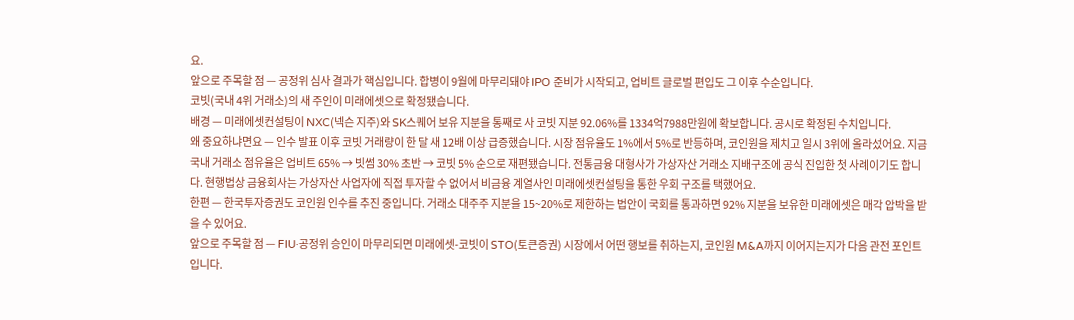요.
앞으로 주목할 점 — 공정위 심사 결과가 핵심입니다. 합병이 9월에 마무리돼야 IPO 준비가 시작되고, 업비트 글로벌 편입도 그 이후 수순입니다.
코빗(국내 4위 거래소)의 새 주인이 미래에셋으로 확정됐습니다.
배경 — 미래에셋컨설팅이 NXC(넥슨 지주)와 SK스퀘어 보유 지분을 통째로 사 코빗 지분 92.06%를 1334억7988만원에 확보합니다. 공시로 확정된 수치입니다.
왜 중요하냐면요 — 인수 발표 이후 코빗 거래량이 한 달 새 12배 이상 급증했습니다. 시장 점유율도 1%에서 5%로 반등하며, 코인원을 제치고 일시 3위에 올라섰어요. 지금 국내 거래소 점유율은 업비트 65% → 빗썸 30% 초반 → 코빗 5% 순으로 재편됐습니다. 전통금융 대형사가 가상자산 거래소 지배구조에 공식 진입한 첫 사례이기도 합니다. 현행법상 금융회사는 가상자산 사업자에 직접 투자할 수 없어서 비금융 계열사인 미래에셋컨설팅을 통한 우회 구조를 택했어요.
한편 — 한국투자증권도 코인원 인수를 추진 중입니다. 거래소 대주주 지분을 15~20%로 제한하는 법안이 국회를 통과하면 92% 지분을 보유한 미래에셋은 매각 압박을 받을 수 있어요.
앞으로 주목할 점 — FIU·공정위 승인이 마무리되면 미래에셋-코빗이 STO(토큰증권) 시장에서 어떤 행보를 취하는지, 코인원 M&A까지 이어지는지가 다음 관전 포인트입니다.